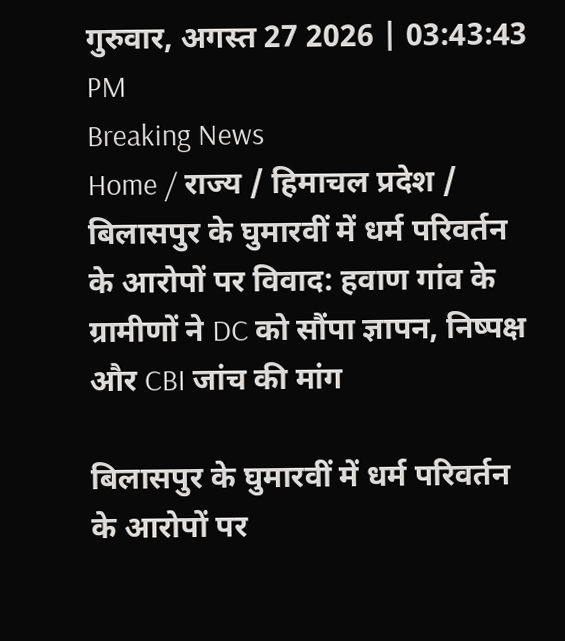गुरुवार, अगस्त 27 2026 | 03:43:43 PM
Breaking News
Home / राज्य / हिमाचल प्रदेश / बिलासपुर के घुमारवीं में धर्म परिवर्तन के आरोपों पर विवाद: हवाण गांव के ग्रामीणों ने DC को सौंपा ज्ञापन, निष्पक्ष और CBI जांच की मांग

बिलासपुर के घुमारवीं में धर्म परिवर्तन के आरोपों पर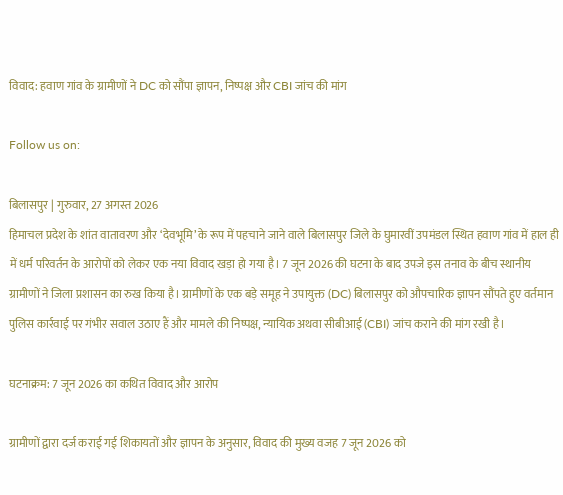विवाद: हवाण गांव के ग्रामीणों ने DC को सौंपा ज्ञापन, निष्पक्ष और CBI जांच की मांग

Follow us on:

बिलासपुर | गुरुवार, 27 अगस्त 2026
हिमाचल प्रदेश के शांत वातावरण और ‘देवभूमि’ के रूप में पहचाने जाने वाले बिलासपुर जिले के घुमारवीं उपमंडल स्थित हवाण गांव में हाल ही में धर्म परिवर्तन के आरोपों को लेकर एक नया विवाद खड़ा हो गया है। 7 जून 2026 की घटना के बाद उपजे इस तनाव के बीच स्थानीय ग्रामीणों ने जिला प्रशासन का रुख किया है। ग्रामीणों के एक बड़े समूह ने उपायुक्त (DC) बिलासपुर को औपचारिक ज्ञापन सौंपते हुए वर्तमान पुलिस कार्रवाई पर गंभीर सवाल उठाए हैं और मामले की निष्पक्ष, न्यायिक अथवा सीबीआई (CBI) जांच कराने की मांग रखी है।

घटनाक्रम: 7 जून 2026 का कथित विवाद और आरोप

ग्रामीणों द्वारा दर्ज कराई गई शिकायतों और ज्ञापन के अनुसार, विवाद की मुख्य वजह 7 जून 2026 को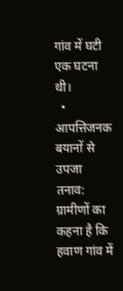गांव में घटी एक घटना थी।
  • आपत्तिजनक बयानों से उपजा तनाव: ग्रामीणों का कहना है कि हवाण गांव में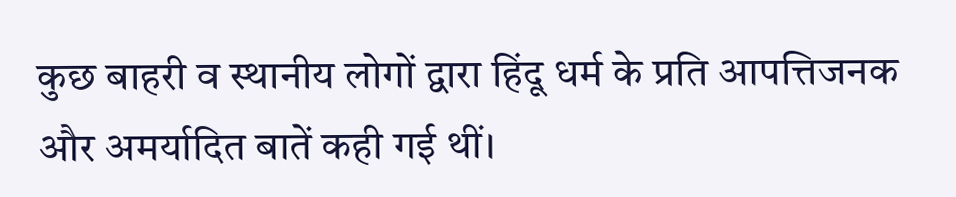कुछ बाहरी व स्थानीय लोगों द्वारा हिंदू धर्म के प्रति आपत्तिजनक और अमर्यादित बातें कही गई थीं।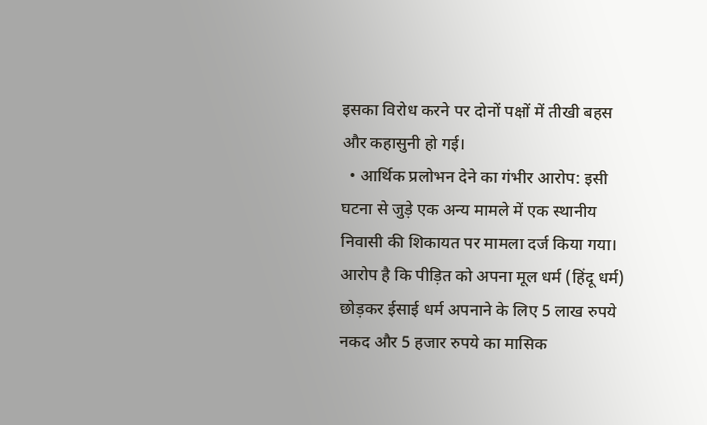इसका विरोध करने पर दोनों पक्षों में तीखी बहस और कहासुनी हो गई।
  • आर्थिक प्रलोभन देने का गंभीर आरोप: इसी घटना से जुड़े एक अन्य मामले में एक स्थानीय निवासी की शिकायत पर मामला दर्ज किया गया। आरोप है कि पीड़ित को अपना मूल धर्म (हिंदू धर्म) छोड़कर ईसाई धर्म अपनाने के लिए 5 लाख रुपये नकद और 5 हजार रुपये का मासिक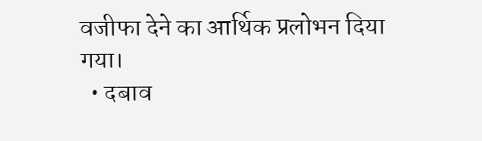वजीफा देने का आर्थिक प्रलोभन दिया गया।
  • दबाव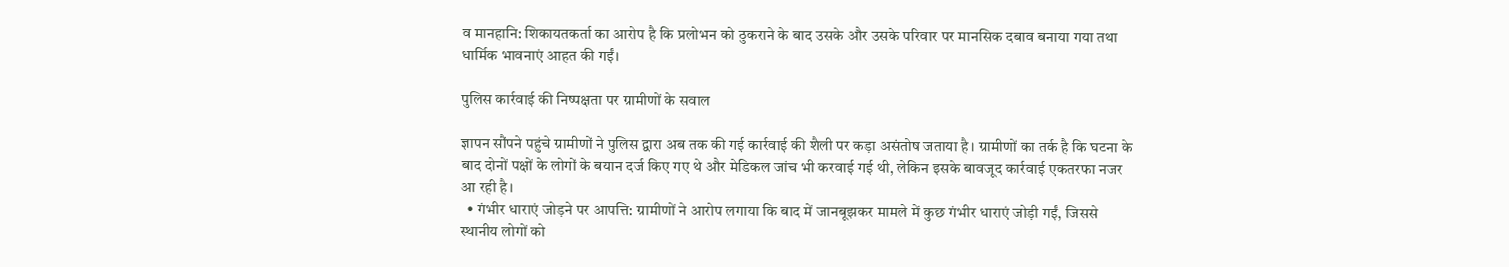व मानहानि: शिकायतकर्ता का आरोप है कि प्रलोभन को ठुकराने के बाद उसके और उसके परिवार पर मानसिक दबाव बनाया गया तथा धार्मिक भावनाएं आहत की गईं।

पुलिस कार्रवाई की निष्पक्षता पर ग्रामीणों के सवाल

ज्ञापन सौंपने पहुंचे ग्रामीणों ने पुलिस द्वारा अब तक की गई कार्रवाई की शैली पर कड़ा असंतोष जताया है। ग्रामीणों का तर्क है कि घटना के बाद दोनों पक्षों के लोगों के बयान दर्ज किए गए थे और मेडिकल जांच भी करवाई गई थी, लेकिन इसके बावजूद कार्रवाई एकतरफा नजर आ रही है।
  • गंभीर धाराएं जोड़ने पर आपत्ति: ग्रामीणों ने आरोप लगाया कि बाद में जानबूझकर मामले में कुछ गंभीर धाराएं जोड़ी गईं, जिससे स्थानीय लोगों को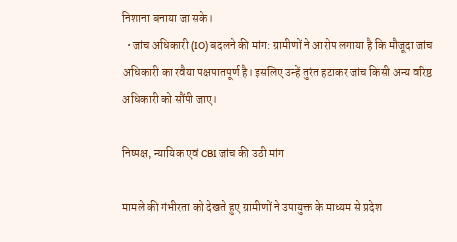निशाना बनाया जा सके।
  • जांच अधिकारी (IO) बदलने की मांग: ग्रामीणों ने आरोप लगाया है कि मौजूदा जांच अधिकारी का रवैया पक्षपातपूर्ण है। इसलिए उन्हें तुरंत हटाकर जांच किसी अन्य वरिष्ठ अधिकारी को सौंपी जाए।

निष्पक्ष, न्यायिक एवं CBI जांच की उठी मांग

मामले की गंभीरता को देखते हुए ग्रामीणों ने उपायुक्त के माध्यम से प्रदेश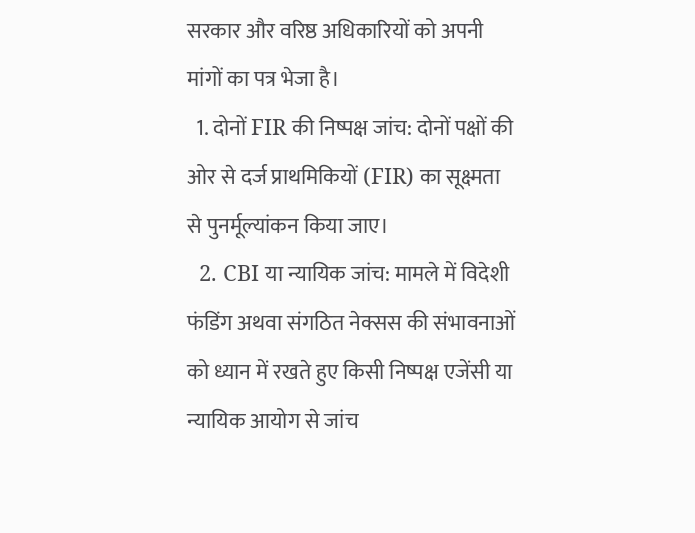सरकार और वरिष्ठ अधिकारियों को अपनी मांगों का पत्र भेजा है।
  1. दोनों FIR की निष्पक्ष जांच: दोनों पक्षों की ओर से दर्ज प्राथमिकियों (FIR) का सूक्ष्मता से पुनर्मूल्यांकन किया जाए।
  2. CBI या न्यायिक जांच: मामले में विदेशी फंडिंग अथवा संगठित नेक्सस की संभावनाओं को ध्यान में रखते हुए किसी निष्पक्ष एजेंसी या न्यायिक आयोग से जांच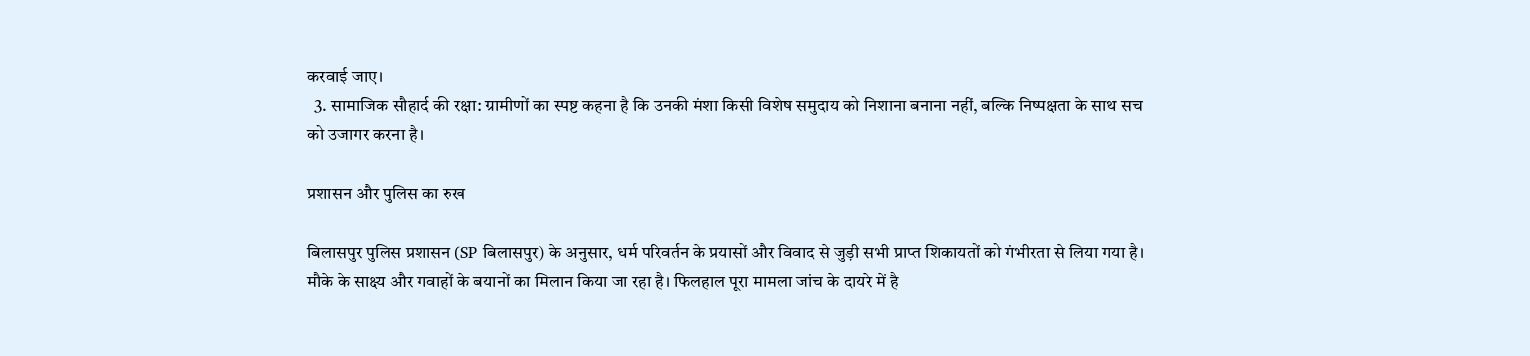करवाई जाए।
  3. सामाजिक सौहार्द की रक्षा: ग्रामीणों का स्पष्ट कहना है कि उनकी मंशा किसी विशेष समुदाय को निशाना बनाना नहीं, बल्कि निष्पक्षता के साथ सच को उजागर करना है।

प्रशासन और पुलिस का रुख

बिलासपुर पुलिस प्रशासन (SP बिलासपुर) के अनुसार, धर्म परिवर्तन के प्रयासों और विवाद से जुड़ी सभी प्राप्त शिकायतों को गंभीरता से लिया गया है। मौके के साक्ष्य और गवाहों के बयानों का मिलान किया जा रहा है। फिलहाल पूरा मामला जांच के दायरे में है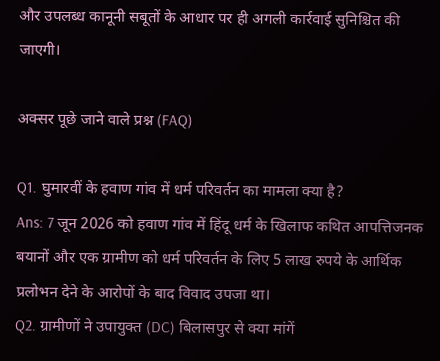और उपलब्ध कानूनी सबूतों के आधार पर ही अगली कार्रवाई सुनिश्चित की जाएगी।

अक्सर पूछे जाने वाले प्रश्न (FAQ)

Q1. घुमारवीं के हवाण गांव में धर्म परिवर्तन का मामला क्या है?
Ans: 7 जून 2026 को हवाण गांव में हिंदू धर्म के खिलाफ कथित आपत्तिजनक बयानों और एक ग्रामीण को धर्म परिवर्तन के लिए 5 लाख रुपये के आर्थिक प्रलोभन देने के आरोपों के बाद विवाद उपजा था।
Q2. ग्रामीणों ने उपायुक्त (DC) बिलासपुर से क्या मांगें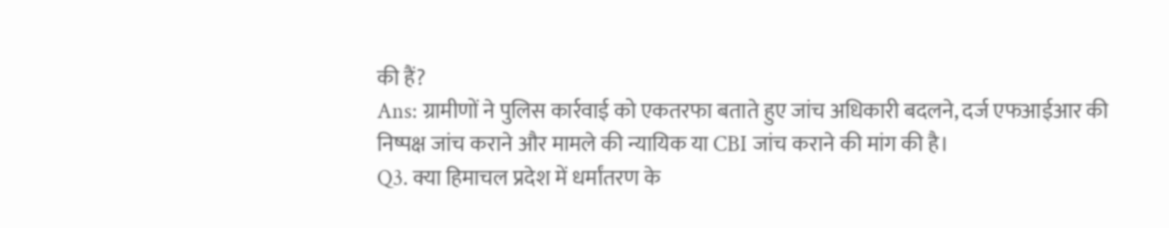की हैं?
Ans: ग्रामीणों ने पुलिस कार्रवाई को एकतरफा बताते हुए जांच अधिकारी बदलने, दर्ज एफआईआर की निष्पक्ष जांच कराने और मामले की न्यायिक या CBI जांच कराने की मांग की है।
Q3. क्या हिमाचल प्रदेश में धर्मांतरण के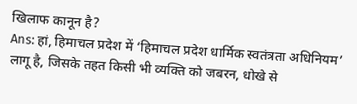खिलाफ कानून है?
Ans: हां, हिमाचल प्रदेश में ‘हिमाचल प्रदेश धार्मिक स्वतंत्रता अधिनियम’ लागू है, जिसके तहत किसी भी व्यक्ति को जबरन, धोखे से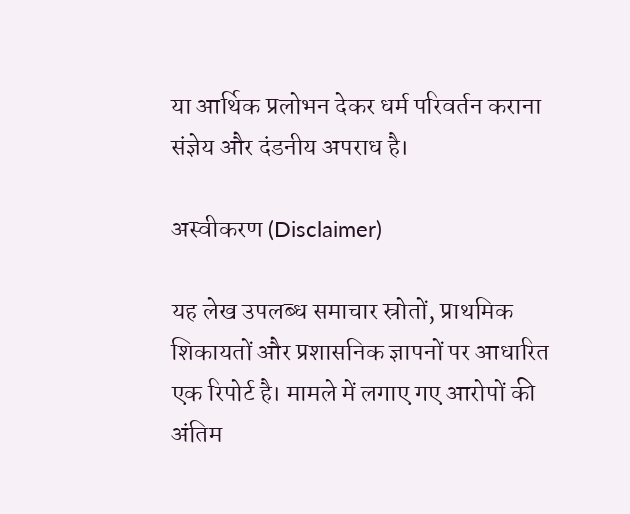या आर्थिक प्रलोभन देकर धर्म परिवर्तन कराना संज्ञेय और दंडनीय अपराध है।

अस्वीकरण (Disclaimer)

यह लेख उपलब्ध समाचार स्रोतों, प्राथमिक शिकायतों और प्रशासनिक ज्ञापनों पर आधारित एक रिपोर्ट है। मामले में लगाए गए आरोपों की अंतिम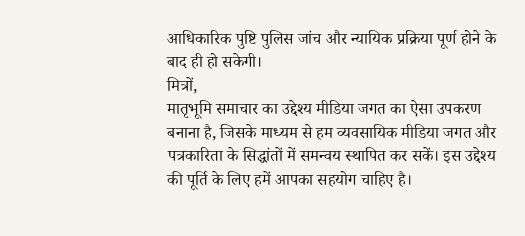आधिकारिक पुष्टि पुलिस जांच और न्यायिक प्रक्रिया पूर्ण होने के बाद ही हो सकेगी।
मित्रों,
मातृभूमि समाचार का उद्देश्य मीडिया जगत का ऐसा उपकरण बनाना है, जिसके माध्यम से हम व्यवसायिक मीडिया जगत और पत्रकारिता के सिद्धांतों में समन्वय स्थापित कर सकें। इस उद्देश्य की पूर्ति के लिए हमें आपका सहयोग चाहिए है।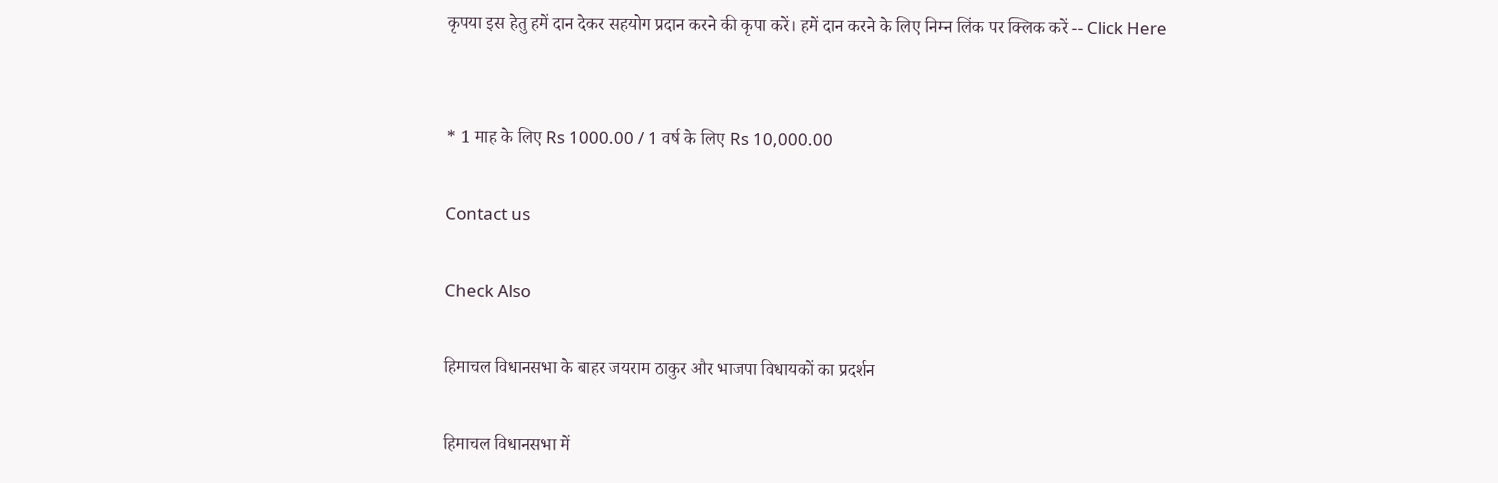कृपया इस हेतु हमें दान देकर सहयोग प्रदान करने की कृपा करें। हमें दान करने के लिए निम्न लिंक पर क्लिक करें -- Click Here


* 1 माह के लिए Rs 1000.00 / 1 वर्ष के लिए Rs 10,000.00

Contact us

Check Also

हिमाचल विधानसभा के बाहर जयराम ठाकुर और भाजपा विधायकों का प्रदर्शन

हिमाचल विधानसभा में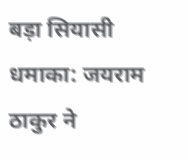बड़ा सियासी धमाका: जयराम ठाकुर ने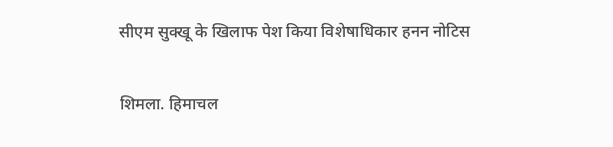सीएम सुक्खू के खिलाफ पेश किया विशेषाधिकार हनन नोटिस

शिमला. हिमाचल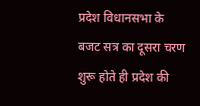प्रदेश विधानसभा के बजट सत्र का दूसरा चरण शुरू होते ही प्रदेश की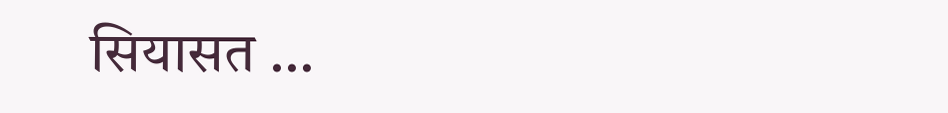सियासत …